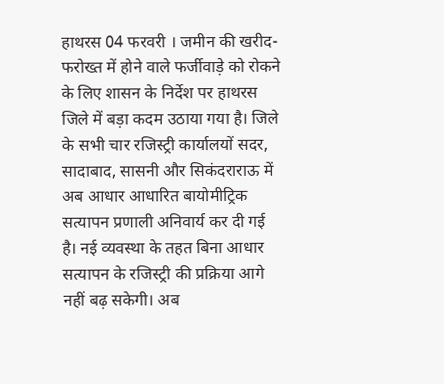हाथरस 04 फरवरी । जमीन की खरीद-फरोख्त में होने वाले फर्जीवाड़े को रोकने के लिए शासन के निर्देश पर हाथरस जिले में बड़ा कदम उठाया गया है। जिले के सभी चार रजिस्ट्री कार्यालयों सदर, सादाबाद, सासनी और सिकंदराराऊ में अब आधार आधारित बायोमीट्रिक सत्यापन प्रणाली अनिवार्य कर दी गई है। नई व्यवस्था के तहत बिना आधार सत्यापन के रजिस्ट्री की प्रक्रिया आगे नहीं बढ़ सकेगी। अब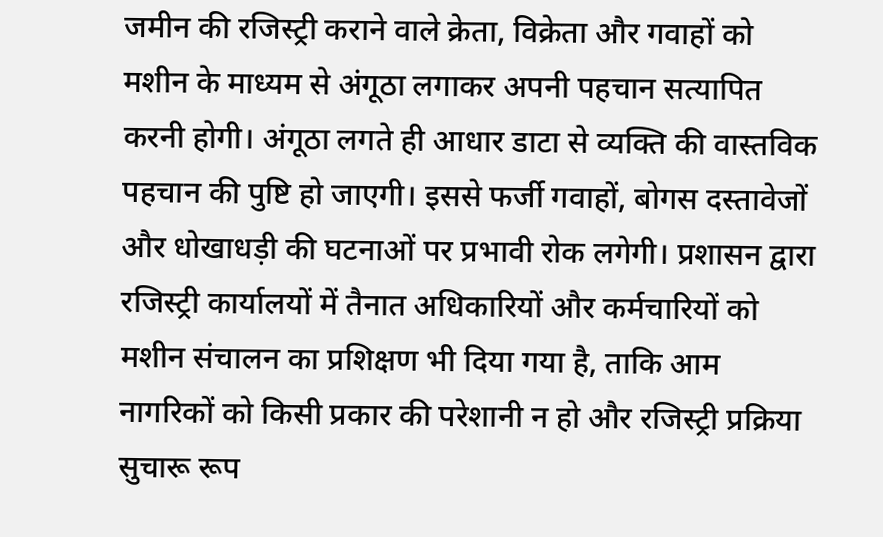जमीन की रजिस्ट्री कराने वाले क्रेता, विक्रेता और गवाहों को मशीन के माध्यम से अंगूठा लगाकर अपनी पहचान सत्यापित करनी होगी। अंगूठा लगते ही आधार डाटा से व्यक्ति की वास्तविक पहचान की पुष्टि हो जाएगी। इससे फर्जी गवाहों, बोगस दस्तावेजों और धोखाधड़ी की घटनाओं पर प्रभावी रोक लगेगी। प्रशासन द्वारा रजिस्ट्री कार्यालयों में तैनात अधिकारियों और कर्मचारियों को मशीन संचालन का प्रशिक्षण भी दिया गया है, ताकि आम नागरिकों को किसी प्रकार की परेशानी न हो और रजिस्ट्री प्रक्रिया सुचारू रूप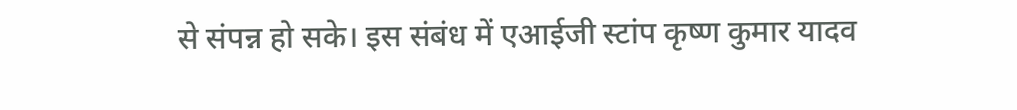से संपन्न हो सके। इस संबंध में एआईजी स्टांप कृष्ण कुमार यादव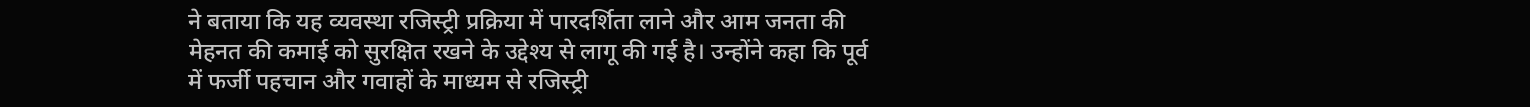ने बताया कि यह व्यवस्था रजिस्ट्री प्रक्रिया में पारदर्शिता लाने और आम जनता की मेहनत की कमाई को सुरक्षित रखने के उद्देश्य से लागू की गई है। उन्होंने कहा कि पूर्व में फर्जी पहचान और गवाहों के माध्यम से रजिस्ट्री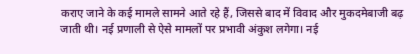कराए जाने के कई मामले सामने आते रहे हैं, जिससे बाद में विवाद और मुकदमेबाजी बढ़ जाती थी। नई प्रणाली से ऐसे मामलों पर प्रभावी अंकुश लगेगा। नई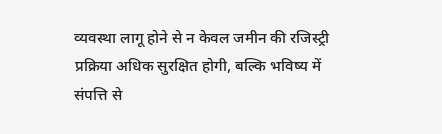व्यवस्था लागू होने से न केवल जमीन की रजिस्ट्री प्रक्रिया अधिक सुरक्षित होगी, बल्कि भविष्य में संपत्ति से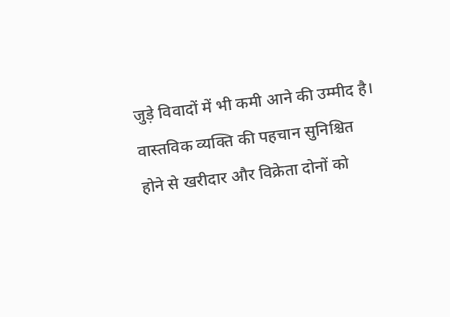जुड़े विवादों में भी कमी आने की उम्मीद है। वास्तविक व्यक्ति की पहचान सुनिश्चित होने से खरीदार और विक्रेता दोनों को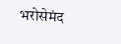भरोसेमंद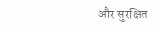और सुरक्षित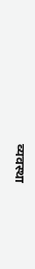व्यवस्था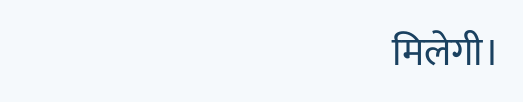मिलेगी।